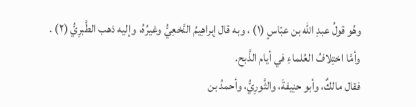وهُو قولُ عبدِ الله بن عبّاسٍ (١) ، وبه قال إبراهِيمُ النَّخعِيُّ وغيرُهُ، وإليه ذهب الطَّبرِيُّ (٢) .
وأمَّا اختِلافُ العُلماءِ في أيام الذَّبح.
فقال مالكٌ، وأبو حنِيفةَ، والثَّورِيُّ، وأحمدُ بن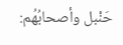حَنْبل وأصحابُهُم: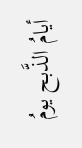أيامُ الذَّبح يومُ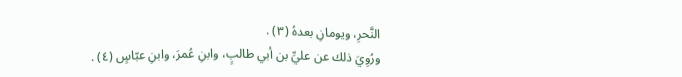النَّحرِ، ويومانِ بعدهُ (٣) .
ورُوِيَ ذلك عن عليِّ بن أبي طالبٍ، وابنِ عُمرَ، وابنِ عبّاسٍ (٤) .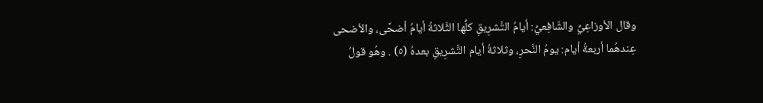وقال الأوزاعِيُّ والشّافِعيُّ: أيامُ التَّشرِيقِ كلُّها الثَّلاثةُ أيامُ أضحًى، والأضحى عِندهُما أربعةُ أيام: يومُ النَّحرِ، وثلاثةُ أيام التَّشرِيقِ بعدهُ (٥) . وهُو قولُ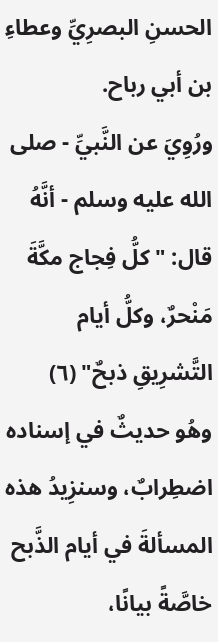الحسنِ البصرِيِّ وعطاءِ بن أبي رباح.
ورُوِيَ عن النَّبيِّ - صلى الله عليه وسلم - أنَّهُ قال: "كلُّ فِجاج مكَّةَ مَنْحرٌ، وكلُّ أيام التَّشرِيقِ ذبحٌ" (٦)
وهُو حديثٌ في إسناده اضطِرابٌ، وسنزِيدُ هذه المسألةَ في أيام الذَّبح خاصَّةً بيانًا،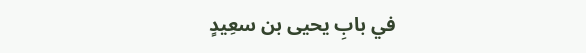في بابِ يحيى بن سعِيدٍ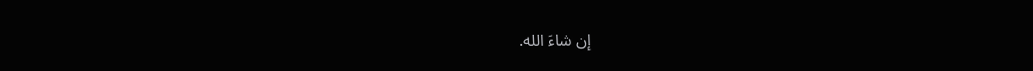إن شاءَ الله.